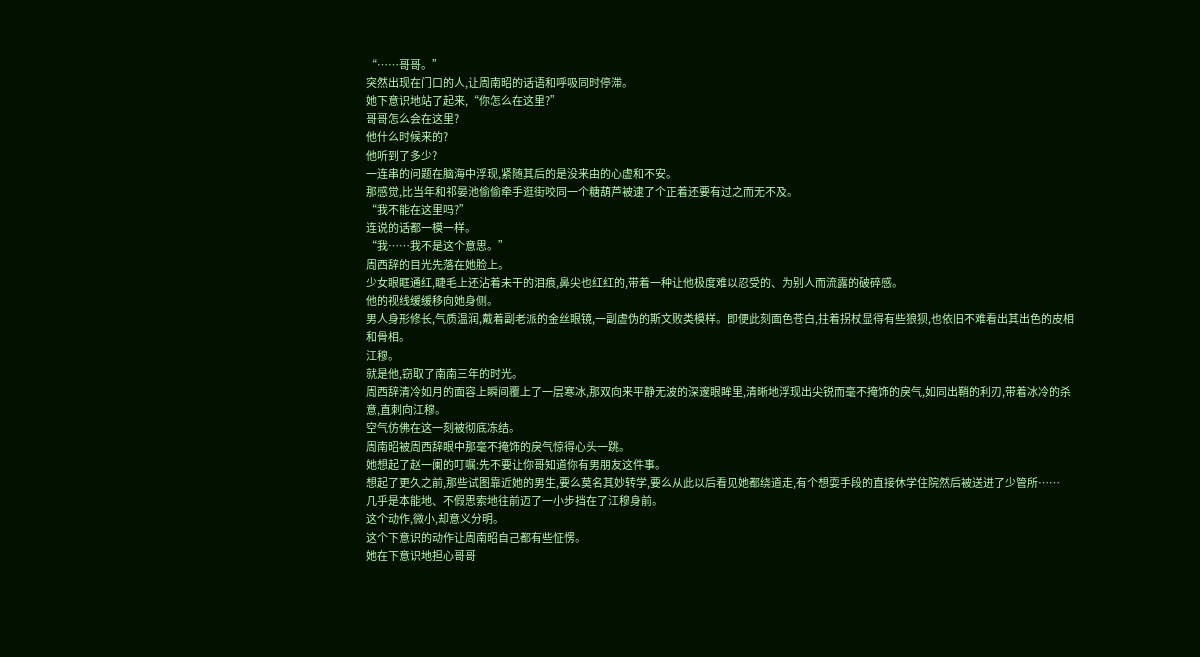“……哥哥。”
突然出现在门口的人,让周南昭的话语和呼吸同时停滞。
她下意识地站了起来,“你怎么在这里?”
哥哥怎么会在这里?
他什么时候来的?
他听到了多少?
一连串的问题在脑海中浮现,紧随其后的是没来由的心虚和不安。
那感觉,比当年和祁晏池偷偷牵手逛街咬同一个糖葫芦被逮了个正着还要有过之而无不及。
“我不能在这里吗?”
连说的话都一模一样。
“我……我不是这个意思。”
周西辞的目光先落在她脸上。
少女眼眶通红,睫毛上还沾着未干的泪痕,鼻尖也红红的,带着一种让他极度难以忍受的、为别人而流露的破碎感。
他的视线缓缓移向她身侧。
男人身形修长,气质温润,戴着副老派的金丝眼镜,一副虚伪的斯文败类模样。即便此刻面色苍白,拄着拐杖显得有些狼狈,也依旧不难看出其出色的皮相和骨相。
江穆。
就是他,窃取了南南三年的时光。
周西辞清冷如月的面容上瞬间覆上了一层寒冰,那双向来平静无波的深邃眼眸里,清晰地浮现出尖锐而毫不掩饰的戾气,如同出鞘的利刃,带着冰冷的杀意,直刺向江穆。
空气仿佛在这一刻被彻底冻结。
周南昭被周西辞眼中那毫不掩饰的戾气惊得心头一跳。
她想起了赵一阑的叮嘱:先不要让你哥知道你有男朋友这件事。
想起了更久之前,那些试图靠近她的男生,要么莫名其妙转学,要么从此以后看见她都绕道走,有个想耍手段的直接休学住院然后被送进了少管所……
几乎是本能地、不假思索地往前迈了一小步挡在了江穆身前。
这个动作,微小,却意义分明。
这个下意识的动作让周南昭自己都有些怔愣。
她在下意识地担心哥哥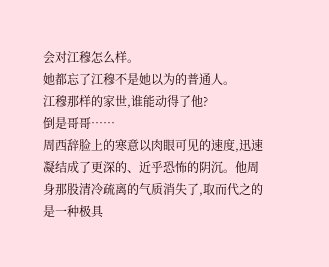会对江穆怎么样。
她都忘了江穆不是她以为的普通人。
江穆那样的家世,谁能动得了他?
倒是哥哥……
周西辞脸上的寒意以肉眼可见的速度,迅速凝结成了更深的、近乎恐怖的阴沉。他周身那股清冷疏离的气质消失了,取而代之的是一种极具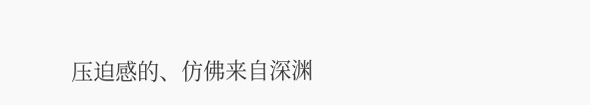压迫感的、仿佛来自深渊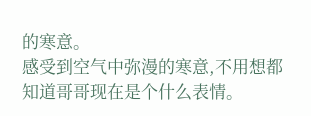的寒意。
感受到空气中弥漫的寒意,不用想都知道哥哥现在是个什么表情。